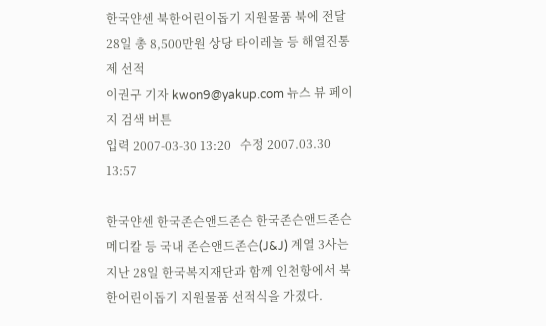한국얀센 북한어린이돕기 지원물품 북에 전달
28일 총 8,500만원 상당 타이레놀 등 해열진통제 선적
이권구 기자 kwon9@yakup.com 뉴스 뷰 페이지 검색 버튼
입력 2007-03-30 13:20   수정 2007.03.30 13:57

한국얀센 한국존슨앤드존슨 한국존슨앤드존슨메디칼 등 국내 존슨앤드존슨(J&J) 계열 3사는 지난 28일 한국복지재단과 함께 인천항에서 북한어린이돕기 지원물품 선적식을 가졌다.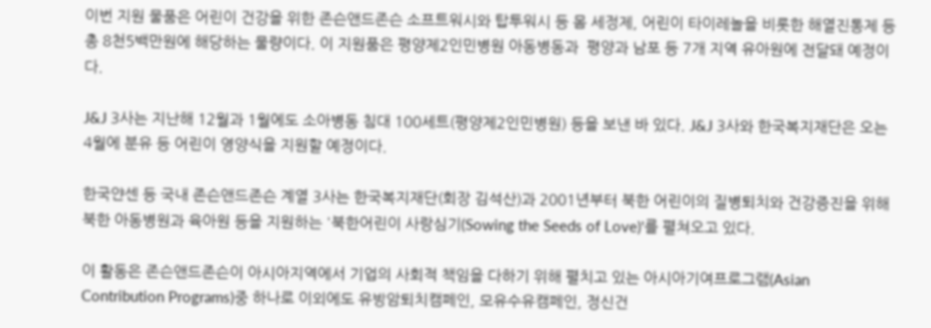이번 지원 물품은 어린이 건강을 위한 존슨앤드존슨 소프트워시와 탑투워시 등 몸 세정제, 어린이 타이레놀을 비롯한 해열진통제 등 총 8천5백만원에 해당하는 물량이다. 이 지원품은 평양제2인민병원 아동병동과  평양과 남포 등 7개 지역 유아원에 전달돼 예정이다.

J&J 3사는 지난해 12월과 1월에도 소아병동 침대 100세트(평양제2인민병원) 등을 보낸 바 있다. J&J 3사와 한국복지재단은 오는 4월에 분유 등 어린이 영양식을 지원할 예정이다.

한국얀센 등 국내 존슨앤드존슨 계열 3사는 한국복지재단(회장 김석산)과 2001년부터 북한 어린이의 질병퇴치와 건강증진을 위해 북한 아동병원과 육아원 등을 지원하는 '북한어린이 사랑심기(Sowing the Seeds of Love)'를 펼쳐오고 있다.

이 활동은 존슨앤드존슨이 아시아지역에서 기업의 사회적 책임을 다하기 위해 펼치고 있는 아시아기여프로그램(Asian Contribution Programs)중 하나로 이외에도 유방암퇴치캠페인, 모유수유캠페인, 정신건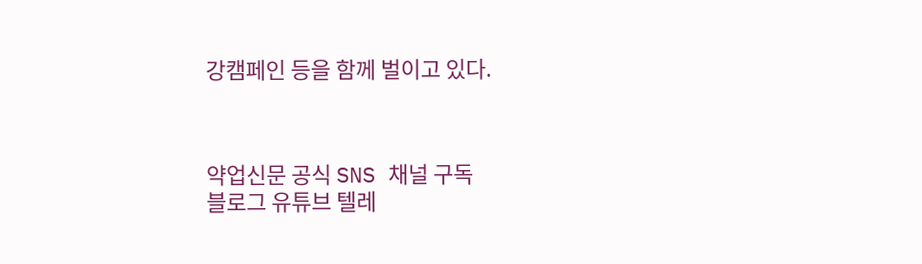강캠페인 등을 함께 벌이고 있다.



약업신문 공식 SNS 채널 구독
블로그 유튜브 텔레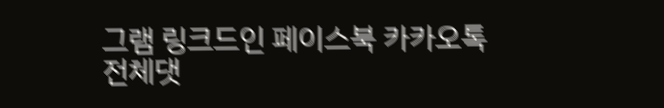그램 링크드인 페이스북 카카오톡
전체댓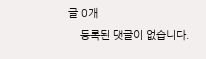글 0개
    등록된 댓글이 없습니다.